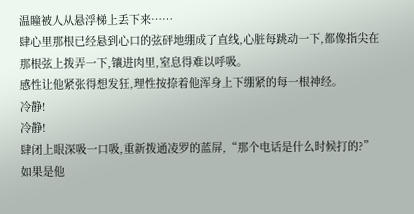温瞳被人从悬浮梯上丢下来……
肆心里那根已经悬到心口的弦砰地绷成了直线,心脏每跳动一下,都像指尖在那根弦上拨弄一下,镶进肉里,窒息得难以呼吸。
感性让他紧张得想发狂,理性按捺着他浑身上下绷紧的每一根神经。
冷静!
冷静!
肆闭上眼深吸一口吸,重新拨通凌罗的蓝屏,“那个电话是什么时候打的?”
如果是他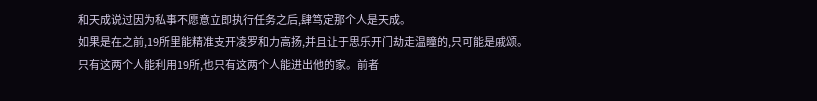和天成说过因为私事不愿意立即执行任务之后,肆笃定那个人是天成。
如果是在之前,19所里能精准支开凌罗和力高扬,并且让于思乐开门劫走温瞳的,只可能是戚颂。
只有这两个人能利用19所,也只有这两个人能进出他的家。前者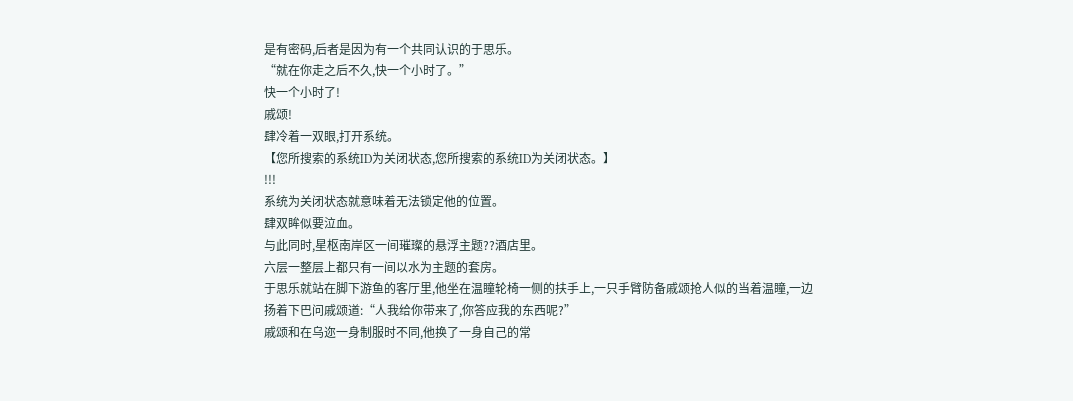是有密码,后者是因为有一个共同认识的于思乐。
“就在你走之后不久,快一个小时了。”
快一个小时了!
戚颂!
肆冷着一双眼,打开系统。
【您所搜索的系统ID为关闭状态,您所搜索的系统ID为关闭状态。】
!!!
系统为关闭状态就意味着无法锁定他的位置。
肆双眸似要泣血。
与此同时,星枢南岸区一间璀璨的悬浮主题??酒店里。
六层一整层上都只有一间以水为主题的套房。
于思乐就站在脚下游鱼的客厅里,他坐在温瞳轮椅一侧的扶手上,一只手臂防备戚颂抢人似的当着温瞳,一边扬着下巴问戚颂道:“人我给你带来了,你答应我的东西呢?”
戚颂和在乌迩一身制服时不同,他换了一身自己的常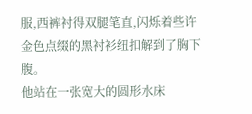服,西裤衬得双腿笔直,闪烁着些许金色点缀的黑衬衫纽扣解到了胸下腹。
他站在一张宽大的圆形水床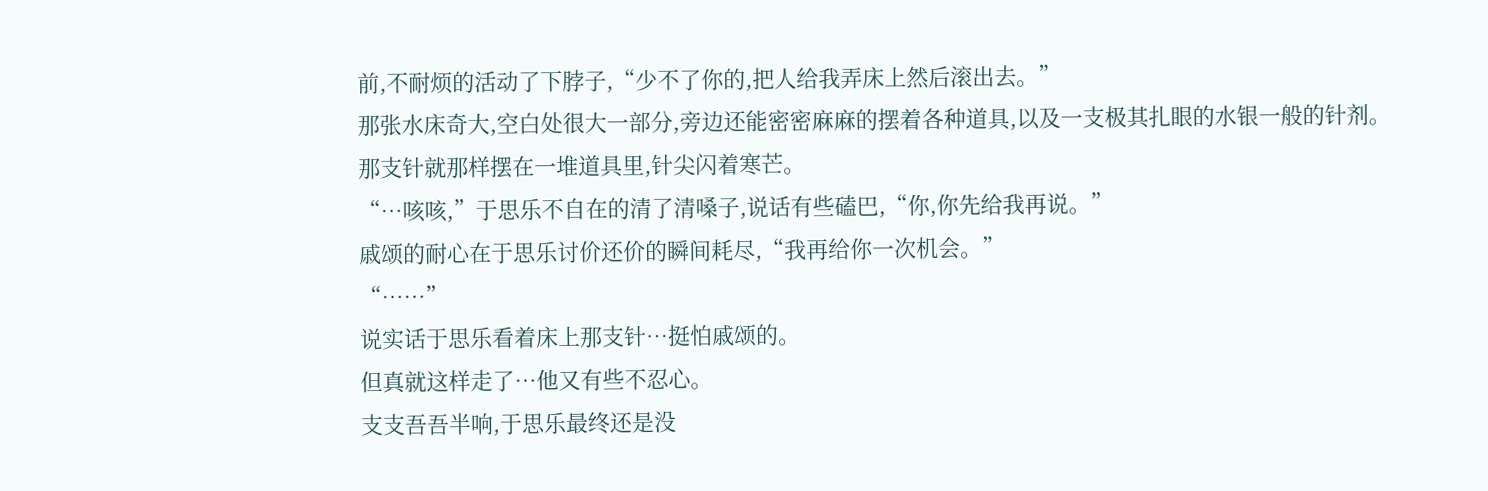前,不耐烦的活动了下脖子,“少不了你的,把人给我弄床上然后滚出去。”
那张水床奇大,空白处很大一部分,旁边还能密密麻麻的摆着各种道具,以及一支极其扎眼的水银一般的针剂。
那支针就那样摆在一堆道具里,针尖闪着寒芒。
“…咳咳,”于思乐不自在的清了清嗓子,说话有些磕巴,“你,你先给我再说。”
戚颂的耐心在于思乐讨价还价的瞬间耗尽,“我再给你一次机会。”
“……”
说实话于思乐看着床上那支针…挺怕戚颂的。
但真就这样走了…他又有些不忍心。
支支吾吾半响,于思乐最终还是没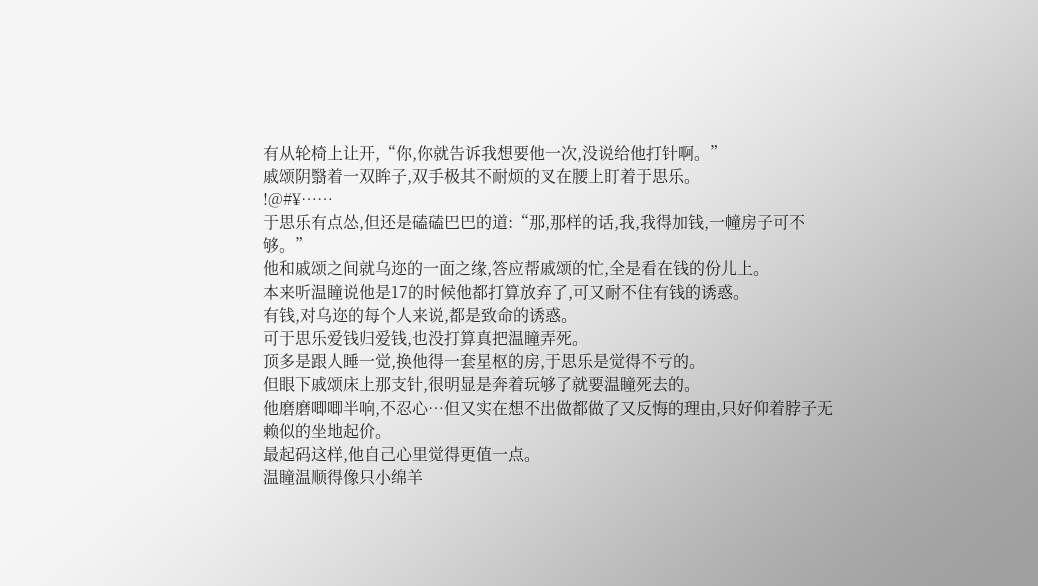有从轮椅上让开,“你,你就告诉我想要他一次,没说给他打针啊。”
戚颂阴翳着一双眸子,双手极其不耐烦的叉在腰上盯着于思乐。
!@#¥……
于思乐有点怂,但还是磕磕巴巴的道:“那,那样的话,我,我得加钱,一幢房子可不够。”
他和戚颂之间就乌迩的一面之缘,答应帮戚颂的忙,全是看在钱的份儿上。
本来听温瞳说他是17的时候他都打算放弃了,可又耐不住有钱的诱惑。
有钱,对乌迩的每个人来说,都是致命的诱惑。
可于思乐爱钱归爱钱,也没打算真把温瞳弄死。
顶多是跟人睡一觉,换他得一套星枢的房,于思乐是觉得不亏的。
但眼下戚颂床上那支针,很明显是奔着玩够了就要温瞳死去的。
他磨磨唧唧半响,不忍心…但又实在想不出做都做了又反悔的理由,只好仰着脖子无赖似的坐地起价。
最起码这样,他自己心里觉得更值一点。
温瞳温顺得像只小绵羊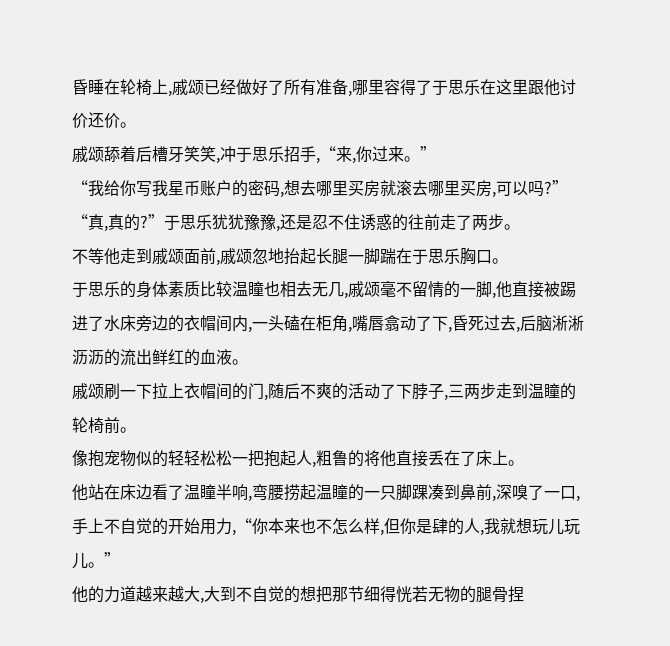昏睡在轮椅上,戚颂已经做好了所有准备,哪里容得了于思乐在这里跟他讨价还价。
戚颂舔着后槽牙笑笑,冲于思乐招手,“来,你过来。”
“我给你写我星币账户的密码,想去哪里买房就滚去哪里买房,可以吗?”
“真,真的?”于思乐犹犹豫豫,还是忍不住诱惑的往前走了两步。
不等他走到戚颂面前,戚颂忽地抬起长腿一脚踹在于思乐胸口。
于思乐的身体素质比较温瞳也相去无几,戚颂毫不留情的一脚,他直接被踢进了水床旁边的衣帽间内,一头磕在柜角,嘴唇翕动了下,昏死过去,后脑淅淅沥沥的流出鲜红的血液。
戚颂刷一下拉上衣帽间的门,随后不爽的活动了下脖子,三两步走到温瞳的轮椅前。
像抱宠物似的轻轻松松一把抱起人,粗鲁的将他直接丢在了床上。
他站在床边看了温瞳半响,弯腰捞起温瞳的一只脚踝凑到鼻前,深嗅了一口,手上不自觉的开始用力,“你本来也不怎么样,但你是肆的人,我就想玩儿玩儿。”
他的力道越来越大,大到不自觉的想把那节细得恍若无物的腿骨捏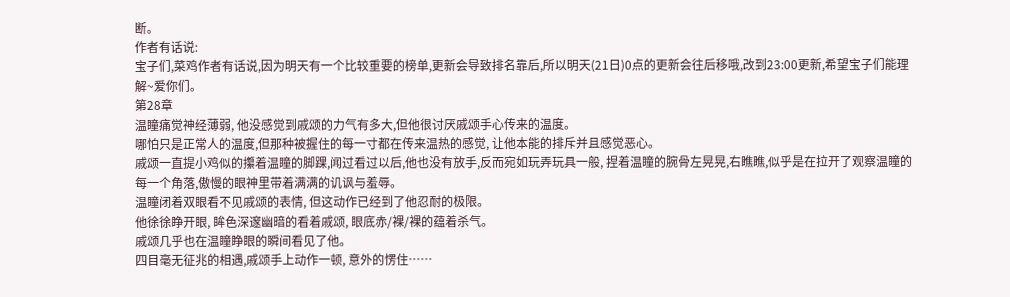断。
作者有话说:
宝子们,菜鸡作者有话说,因为明天有一个比较重要的榜单,更新会导致排名靠后,所以明天(21日)0点的更新会往后移哦,改到23:00更新,希望宝子们能理解~爱你们。
第28章
温瞳痛觉神经薄弱, 他没感觉到戚颂的力气有多大,但他很讨厌戚颂手心传来的温度。
哪怕只是正常人的温度,但那种被握住的每一寸都在传来温热的感觉, 让他本能的排斥并且感觉恶心。
戚颂一直提小鸡似的攥着温瞳的脚踝,闻过看过以后,他也没有放手,反而宛如玩弄玩具一般, 捏着温瞳的腕骨左晃晃,右瞧瞧,似乎是在拉开了观察温瞳的每一个角落,傲慢的眼神里带着满满的讥讽与羞辱。
温瞳闭着双眼看不见戚颂的表情, 但这动作已经到了他忍耐的极限。
他徐徐睁开眼, 眸色深邃幽暗的看着戚颂, 眼底赤/裸/裸的蕴着杀气。
戚颂几乎也在温瞳睁眼的瞬间看见了他。
四目毫无征兆的相遇,戚颂手上动作一顿, 意外的愣住……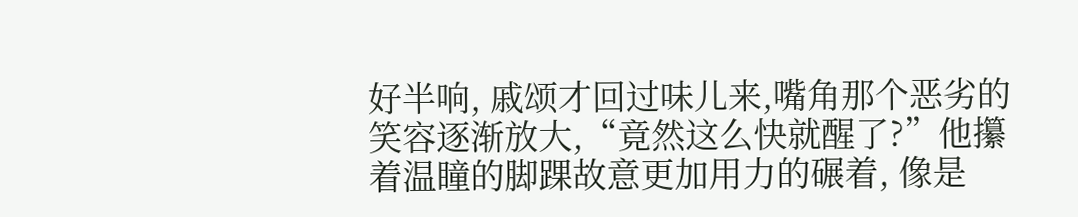好半响, 戚颂才回过味儿来,嘴角那个恶劣的笑容逐渐放大,“竟然这么快就醒了?”他攥着温瞳的脚踝故意更加用力的碾着, 像是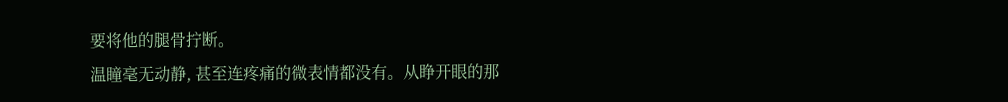要将他的腿骨拧断。
温瞳毫无动静, 甚至连疼痛的微表情都没有。从睁开眼的那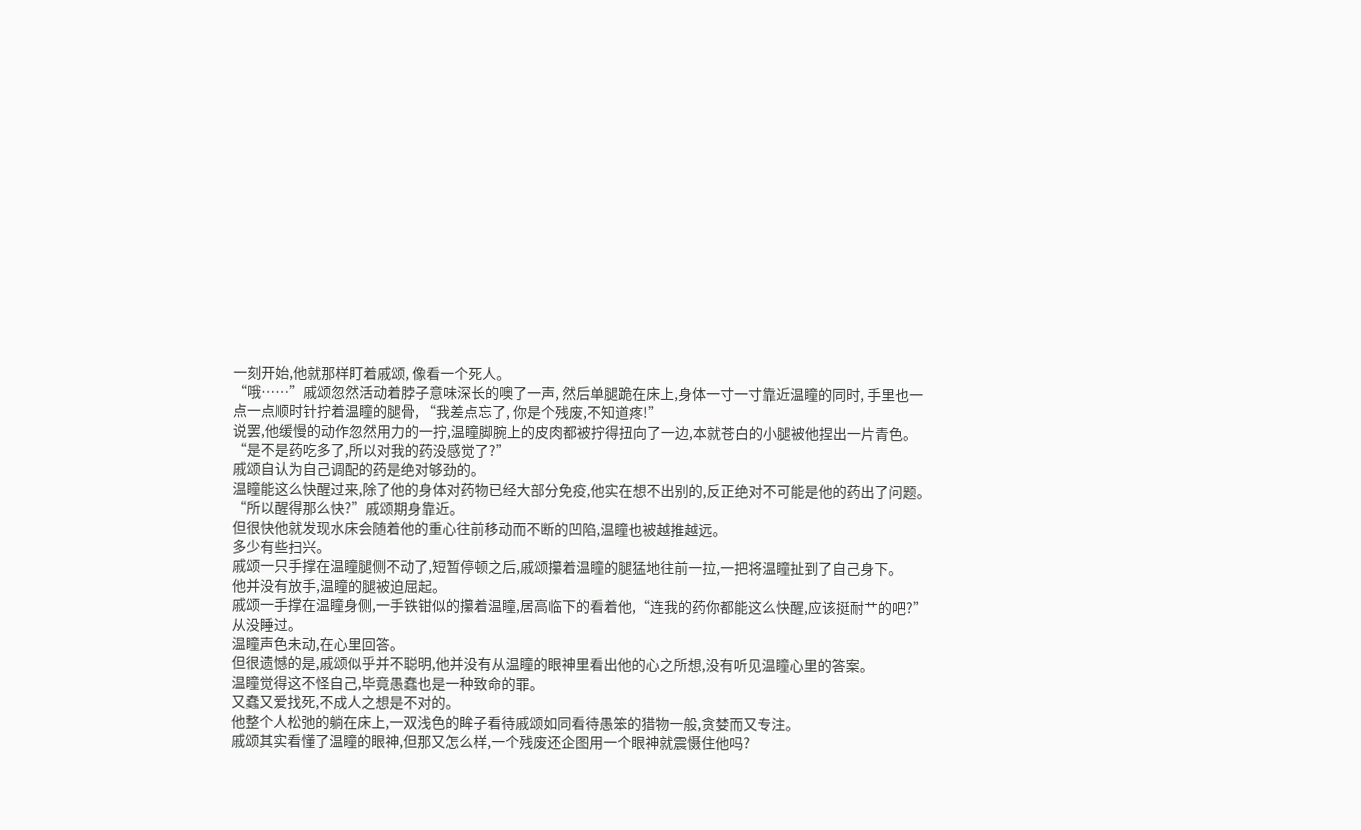一刻开始,他就那样盯着戚颂, 像看一个死人。
“哦……”戚颂忽然活动着脖子意味深长的噢了一声, 然后单腿跪在床上,身体一寸一寸靠近温瞳的同时, 手里也一点一点顺时针拧着温瞳的腿骨, “我差点忘了, 你是个残废,不知道疼!”
说罢,他缓慢的动作忽然用力的一拧,温瞳脚腕上的皮肉都被拧得扭向了一边,本就苍白的小腿被他捏出一片青色。
“是不是药吃多了,所以对我的药没感觉了?”
戚颂自认为自己调配的药是绝对够劲的。
温瞳能这么快醒过来,除了他的身体对药物已经大部分免疫,他实在想不出别的,反正绝对不可能是他的药出了问题。
“所以醒得那么快?”戚颂期身靠近。
但很快他就发现水床会随着他的重心往前移动而不断的凹陷,温瞳也被越推越远。
多少有些扫兴。
戚颂一只手撑在温瞳腿侧不动了,短暂停顿之后,戚颂攥着温瞳的腿猛地往前一拉,一把将温瞳扯到了自己身下。
他并没有放手,温瞳的腿被迫屈起。
戚颂一手撑在温瞳身侧,一手铁钳似的攥着温瞳,居高临下的看着他,“连我的药你都能这么快醒,应该挺耐艹的吧?”
从没睡过。
温瞳声色未动,在心里回答。
但很遗憾的是,戚颂似乎并不聪明,他并没有从温瞳的眼神里看出他的心之所想,没有听见温瞳心里的答案。
温瞳觉得这不怪自己,毕竟愚蠢也是一种致命的罪。
又蠢又爱找死,不成人之想是不对的。
他整个人松弛的躺在床上,一双浅色的眸子看待戚颂如同看待愚笨的猎物一般,贪婪而又专注。
戚颂其实看懂了温瞳的眼神,但那又怎么样,一个残废还企图用一个眼神就震慑住他吗?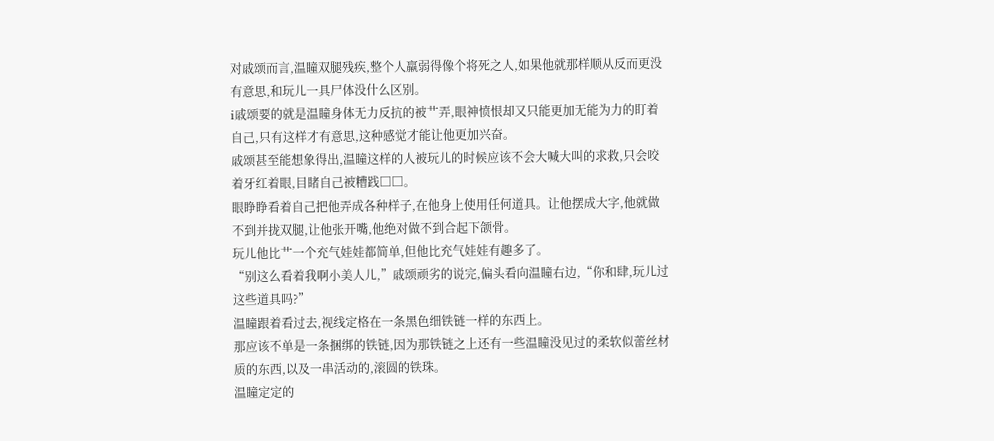对戚颂而言,温瞳双腿残疾,整个人羸弱得像个将死之人,如果他就那样顺从反而更没有意思,和玩儿一具尸体没什么区别。
i戚颂要的就是温瞳身体无力反抗的被艹弄,眼神愤恨却又只能更加无能为力的盯着自己,只有这样才有意思,这种感觉才能让他更加兴奋。
戚颂甚至能想象得出,温瞳这样的人被玩儿的时候应该不会大喊大叫的求救,只会咬着牙红着眼,目睹自己被糟践□□。
眼睁睁看着自己把他弄成各种样子,在他身上使用任何道具。让他摆成大字,他就做不到并拢双腿,让他张开嘴,他绝对做不到合起下颌骨。
玩儿他比艹一个充气娃娃都简单,但他比充气娃娃有趣多了。
“别这么看着我啊小美人儿,”戚颂顽劣的说完,偏头看向温瞳右边,“你和肆,玩儿过这些道具吗?”
温瞳跟着看过去,视线定格在一条黑色细铁链一样的东西上。
那应该不单是一条捆绑的铁链,因为那铁链之上还有一些温瞳没见过的柔软似蕾丝材质的东西,以及一串活动的,滚圆的铁珠。
温瞳定定的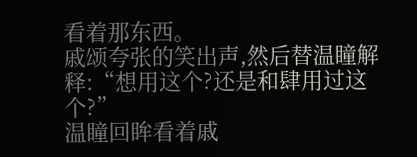看着那东西。
戚颂夸张的笑出声,然后替温瞳解释:“想用这个?还是和肆用过这个?”
温瞳回眸看着戚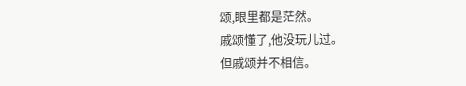颂,眼里都是茫然。
戚颂懂了,他没玩儿过。
但戚颂并不相信。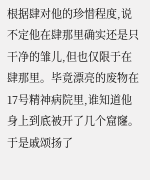根据肆对他的珍惜程度,说不定他在肆那里确实还是只干净的雏儿,但也仅限于在肆那里。毕竟漂亮的废物在17号精神病院里,谁知道他身上到底被开了几个窟窿。
于是戚颂扬了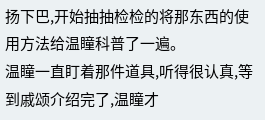扬下巴,开始抽抽检检的将那东西的使用方法给温瞳科普了一遍。
温瞳一直盯着那件道具,听得很认真,等到戚颂介绍完了,温瞳才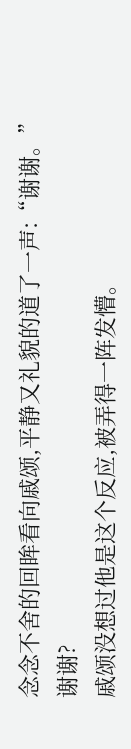念念不舍的回眸看向戚颂,平静又礼貌的道了一声:“谢谢。”
谢谢?
戚颂没想过他是这个反应,被弄得一阵发懵。